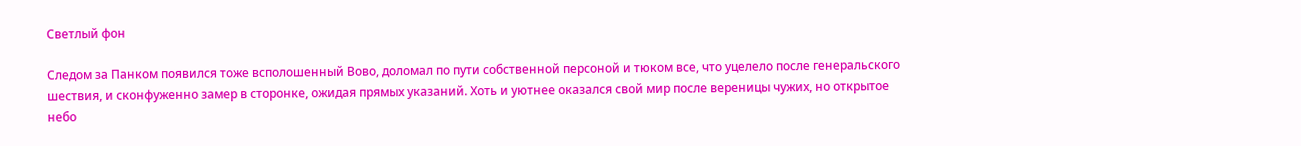Светлый фон

Следом за Панком появился тоже всполошенный Вово, доломал по пути собственной персоной и тюком все, что уцелело после генеральского шествия, и сконфуженно замер в сторонке, ожидая прямых указаний. Хоть и уютнее оказался свой мир после вереницы чужих, но открытое небо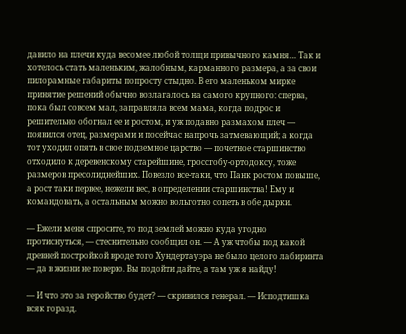давило на плечи куда весомее любой толщи привычного камня… Так и хотелось стать маленьким, жалобным, карманного размера, а за свои пилорамные габариты попросту стыдно. В его маленьком мирке принятие решений обычно возлагалось на самого крупного: сперва, пока был совсем мал, заправляла всем мама, когда подрос и решительно обогнал ее и ростом, и уж подавно размахом плеч — появился отец, размерами и посейчас напрочь затмевающий; а когда тот уходил опять в свое подземное царство — почетное старшинство отходило к деревенскому старейшине, гроссгобу-ортодоксу, тоже размеров пресолиднейших. Повезло все-таки, что Панк ростом повыше, а рост таки первее, нежели вес, в определении старшинства! Ему и командовать, а остальным можно вольготно сопеть в обе дырки.

— Ежели меня спросите, то под землей можно куда угодно протиснуться, — стеснительно сообщил он. — А уж чтобы под какой древней постройкой вроде того Хундертауэра не было целого лабиринта — да в жизни не поверю. Вы подойти дайте, а там уж я найду!

— И что это за геройство будет? — скривился генерал. — Исподтишка всяк горазд.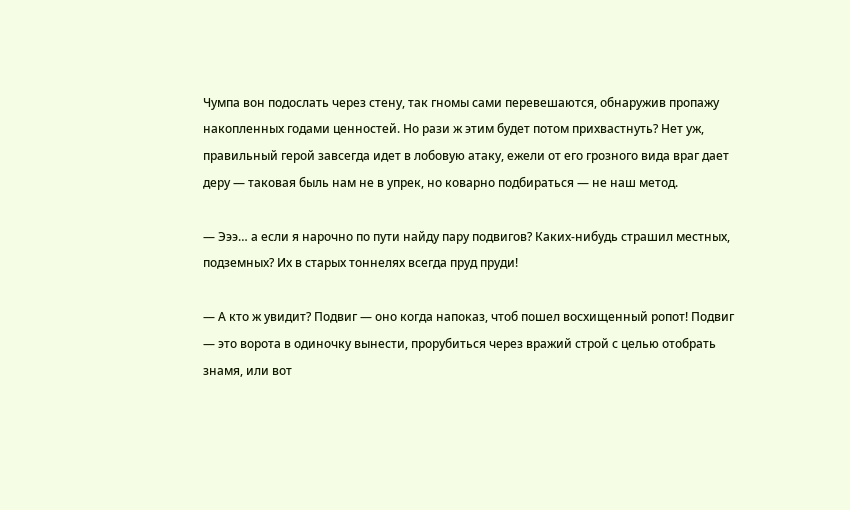Чумпа вон подослать через стену, так гномы сами перевешаются, обнаружив пропажу накопленных годами ценностей. Но рази ж этим будет потом прихвастнуть? Нет уж, правильный герой завсегда идет в лобовую атаку, ежели от его грозного вида враг дает деру — таковая быль нам не в упрек, но коварно подбираться — не наш метод.

— Эээ… а если я нарочно по пути найду пару подвигов? Каких-нибудь страшил местных, подземных? Их в старых тоннелях всегда пруд пруди!

— А кто ж увидит? Подвиг — оно когда напоказ, чтоб пошел восхищенный ропот! Подвиг — это ворота в одиночку вынести, прорубиться через вражий строй с целью отобрать знамя, или вот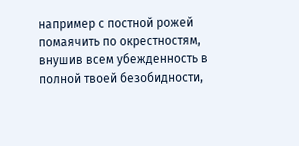например с постной рожей помаячить по окрестностям, внушив всем убежденность в полной твоей безобидности,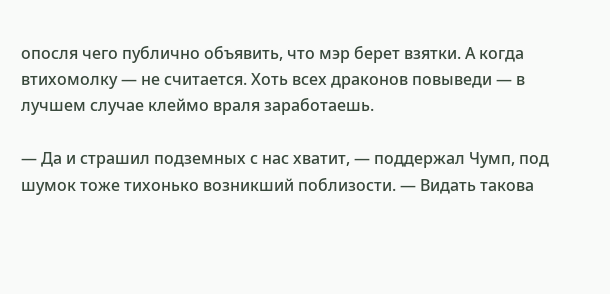опосля чего публично объявить, что мэр берет взятки. А когда втихомолку — не считается. Хоть всех драконов повыведи — в лучшем случае клеймо враля заработаешь.

— Да и страшил подземных с нас хватит, — поддержал Чумп, под шумок тоже тихонько возникший поблизости. — Видать такова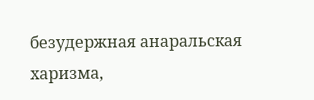безудержная анаральская харизма,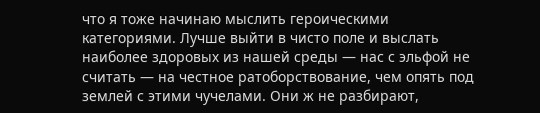что я тоже начинаю мыслить героическими категориями. Лучше выйти в чисто поле и выслать наиболее здоровых из нашей среды — нас с эльфой не считать — на честное ратоборствование, чем опять под землей с этими чучелами. Они ж не разбирают,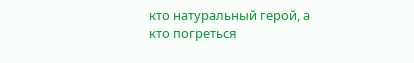кто натуральный герой, а кто погреться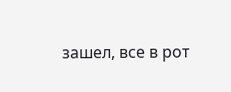зашел, все в рот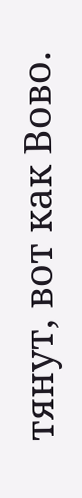тянут, вот как Вово.